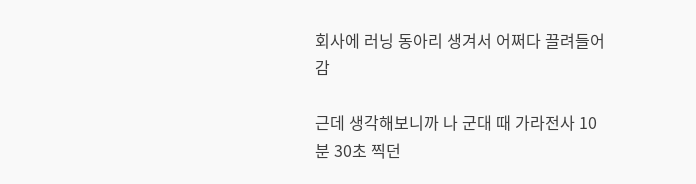회사에 러닝 동아리 생겨서 어쩌다 끌려들어감

근데 생각해보니까 나 군대 때 가라전사 10분 30초 찍던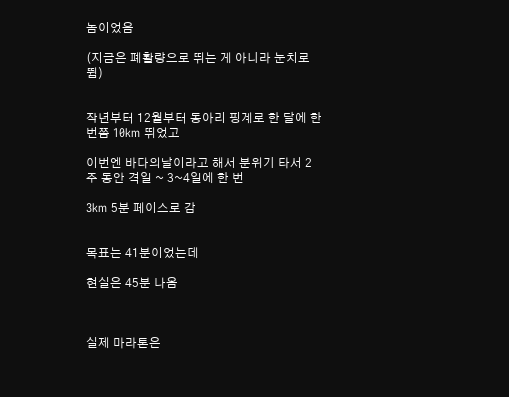놈이었음

(지금은 폐활량으로 뛰는 게 아니라 눈치로 뜀)


작년부터 12월부터 동아리 핑계로 한 달에 한 번쯤 10km 뛰었고

이번엔 바다의날이라고 해서 분위기 타서 2주 동안 격일 ~ 3~4일에 한 번

3km 5분 페이스로 감


목표는 41분이었는데

현실은 45분 나옴



실제 마라톤은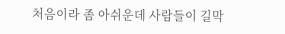처음이라 좀 아쉬운데 사람들이 길막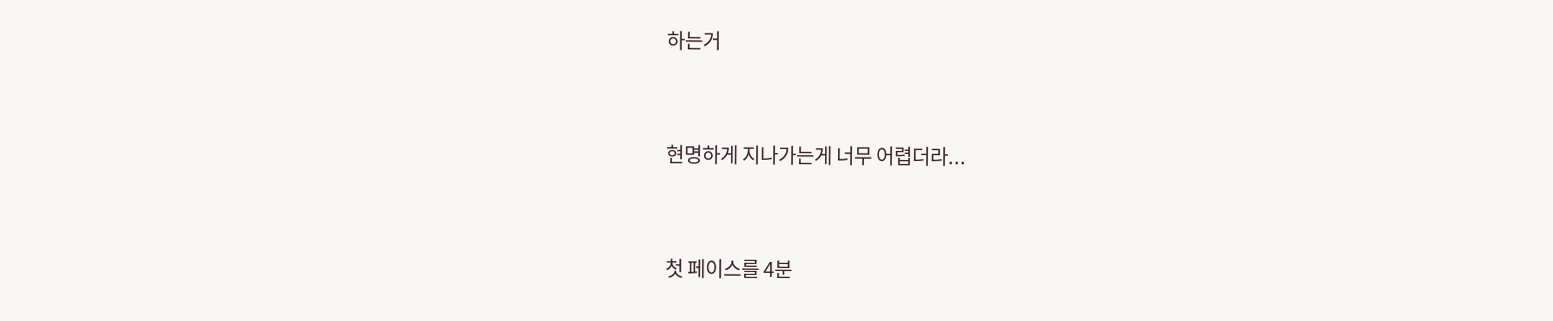하는거


현명하게 지나가는게 너무 어렵더라...


첫 페이스를 4분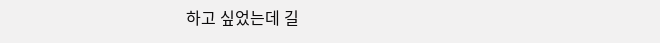하고 싶었는데 길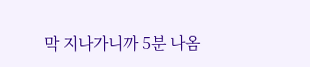막 지나가니까 5분 나옴